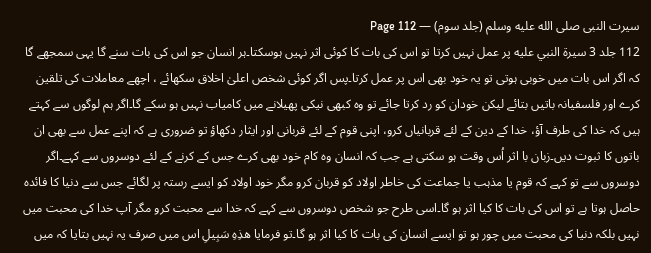سیرت النبی صلى الله عليه وسلم (جلد سوم) — Page 112
112 جلد 3 سيرة النبي عليه پر عمل نہیں کرتا تو اس کی بات کا کوئی اثر نہیں ہوسکتا۔ہر انسان جو اس کی بات سنے گا یہی سمجھے گا کہ اگر اس بات میں خوبی ہوتی تو یہ خود بھی اس پر عمل کرتا۔پس اگر کوئی شخص اعلیٰ اخلاق سکھائے ، اچھے معاملات کی تلقین کرے اور فلسفیانہ باتیں بتائے لیکن خودان کو رد کرتا جائے تو وہ کبھی نیکی پھیلانے میں کامیاب نہیں ہو سکے گا۔اگر ہم لوگوں سے کہتے ہیں کہ خدا کی طرف آؤ، خدا کے دین کے لئے قربانیاں کرو، اپنی قوم کے لئے قربانی اور ایثار دکھاؤ تو ضروری ہے کہ اپنے عمل سے بھی ان باتوں کا ثبوت دیں۔زبان با اثر اُس وقت ہو سکتی ہے جب کہ انسان وہ کام خود بھی کرے جس کے کرنے کے لئے دوسروں سے کہے۔اگر دوسروں سے تو کہے کہ قوم یا مذہب یا جماعت کی خاطر اولاد کو قربان کرو مگر خود اولاد کو ایسے رستہ پر لگائے جس سے دنیا کا فائدہ حاصل ہوتا ہے تو اس کی بات کا کیا اثر ہو گا۔اسی طرح جو شخص دوسروں سے کہے کہ خدا سے محبت کرو مگر آپ خدا کی محبت میں نہیں بلکہ دنیا کی محبت میں چور ہو تو ایسے انسان کی بات کا کیا اثر ہو گا۔تو فرمایا هذِهِ سَبِیلِ اس میں صرف یہ نہیں بتایا کہ میں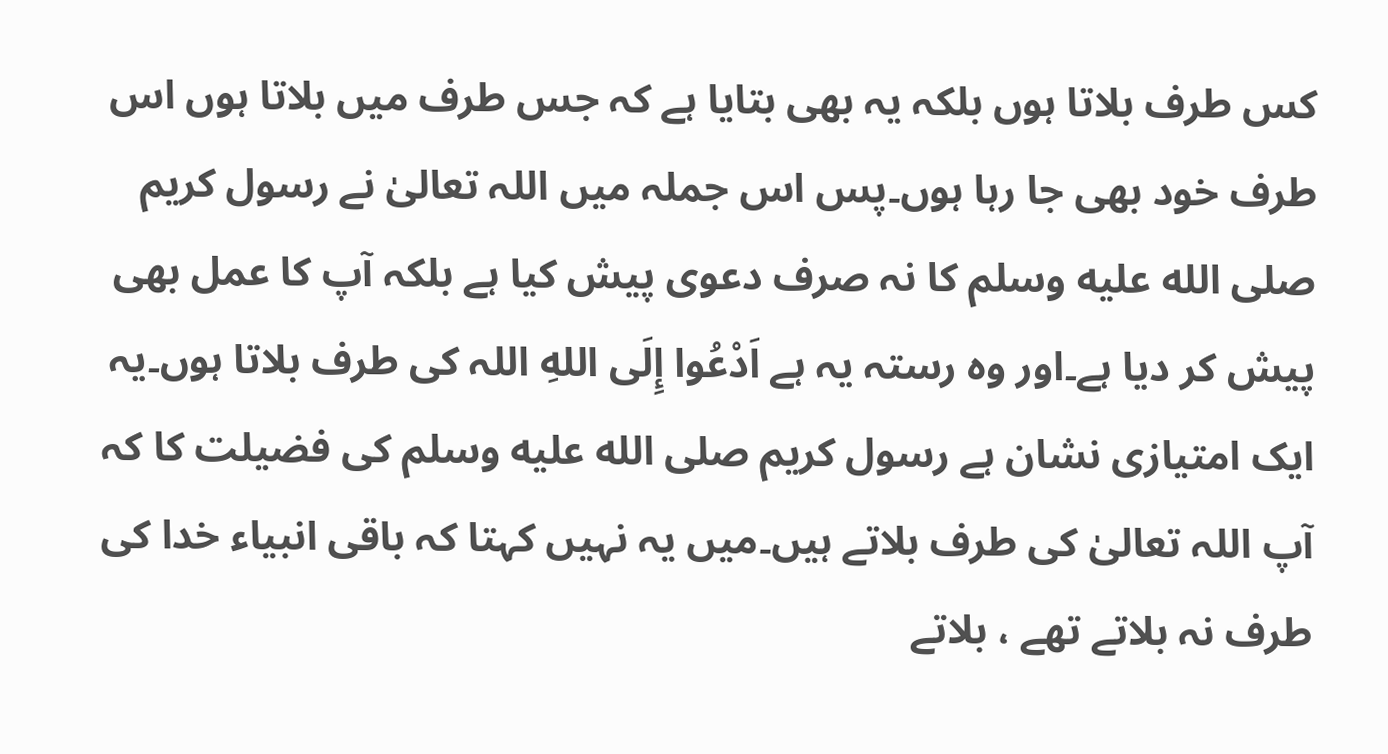کس طرف بلاتا ہوں بلکہ یہ بھی بتایا ہے کہ جس طرف میں بلاتا ہوں اس طرف خود بھی جا رہا ہوں۔پس اس جملہ میں اللہ تعالیٰ نے رسول کریم صلى الله عليه وسلم کا نہ صرف دعوی پیش کیا ہے بلکہ آپ کا عمل بھی پیش کر دیا ہے۔اور وہ رستہ یہ ہے اَدْعُوا إِلَى اللهِ اللہ کی طرف بلاتا ہوں۔یہ ایک امتیازی نشان ہے رسول کریم صلى الله عليه وسلم کی فضیلت کا کہ آپ اللہ تعالیٰ کی طرف بلاتے ہیں۔میں یہ نہیں کہتا کہ باقی انبیاء خدا کی طرف نہ بلاتے تھے ، بلاتے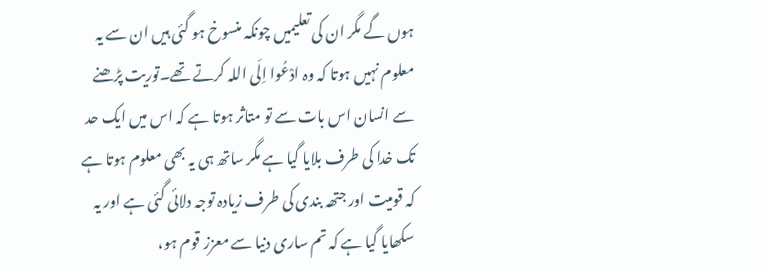ہوں گے مگر ان کی تعلیمیں چونکہ منسوخ ہو گئی ہیں ان سے یہ معلوم نہیں ہوتا کہ وہ ادْعُوا اِلَی اللہ کرتے تھے۔توریت پڑھنے سے انسان اس بات سے تو متاثر ہوتا ہے کہ اس میں ایک حد تک خدا کی طرف بلایا گیا ہے مگر ساتھ ہی یہ بھی معلوم ہوتا ہے کہ قومیت اور جتھہ بندی کی طرف زیادہ توجہ دلائی گئی ہے اور یہ سکھایا گیا ہے کہ تم ساری دنیا سے معزز قوم ہو،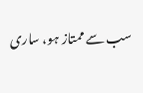سب سے ممتاز ہو، ساری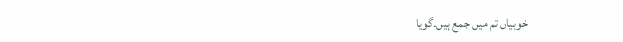خوبیاں تم میں جمع ہیں۔گویا